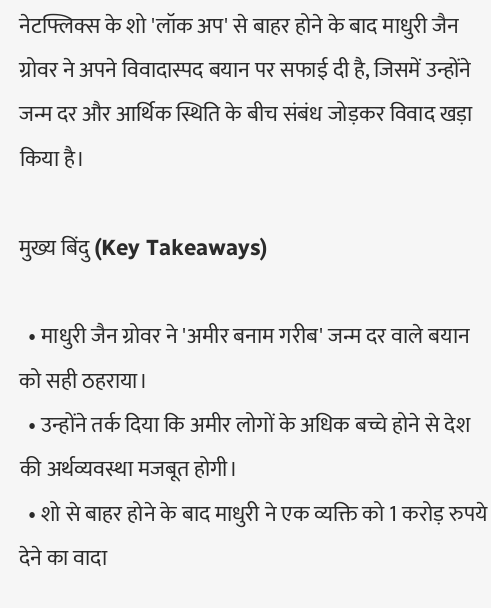नेटफ्लिक्स के शो 'लॉक अप' से बाहर होने के बाद माधुरी जैन ग्रोवर ने अपने विवादास्पद बयान पर सफाई दी है, जिसमें उन्होंने जन्म दर और आर्थिक स्थिति के बीच संबंध जोड़कर विवाद खड़ा किया है।

मुख्य बिंदु (Key Takeaways)

  • माधुरी जैन ग्रोवर ने 'अमीर बनाम गरीब' जन्म दर वाले बयान को सही ठहराया।
  • उन्होंने तर्क दिया कि अमीर लोगों के अधिक बच्चे होने से देश की अर्थव्यवस्था मजबूत होगी।
  • शो से बाहर होने के बाद माधुरी ने एक व्यक्ति को 1 करोड़ रुपये देने का वादा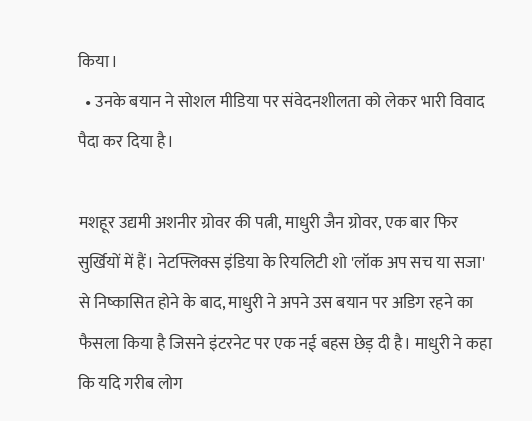किया।
  • उनके बयान ने सोशल मीडिया पर संवेदनशीलता को लेकर भारी विवाद पैदा कर दिया है।

मशहूर उद्यमी अशनीर ग्रोवर की पत्नी, माधुरी जैन ग्रोवर, एक बार फिर सुर्खियों में हैं। नेटफ्लिक्स इंडिया के रियलिटी शो 'लॉक अप सच या सजा' से निष्कासित होने के बाद, माधुरी ने अपने उस बयान पर अडिग रहने का फैसला किया है जिसने इंटरनेट पर एक नई बहस छेड़ दी है। माधुरी ने कहा कि यदि गरीब लोग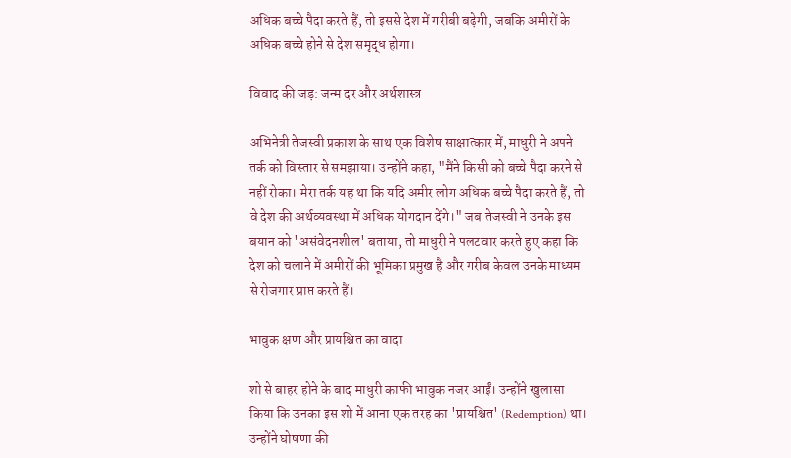अधिक बच्चे पैदा करते हैं, तो इससे देश में गरीबी बढ़ेगी, जबकि अमीरों के अधिक बच्चे होने से देश समृद्ध होगा।

विवाद की जड़: जन्म दर और अर्थशास्त्र

अभिनेत्री तेजस्वी प्रकाश के साथ एक विशेष साक्षात्कार में, माधुरी ने अपने तर्क को विस्तार से समझाया। उन्होंने कहा, "मैंने किसी को बच्चे पैदा करने से नहीं रोका। मेरा तर्क यह था कि यदि अमीर लोग अधिक बच्चे पैदा करते हैं, तो वे देश की अर्थव्यवस्था में अधिक योगदान देंगे।" जब तेजस्वी ने उनके इस बयान को 'असंवेदनशील' बताया, तो माधुरी ने पलटवार करते हुए कहा कि देश को चलाने में अमीरों की भूमिका प्रमुख है और गरीब केवल उनके माध्यम से रोजगार प्राप्त करते हैं।

भावुक क्षण और प्रायश्चित का वादा

शो से बाहर होने के बाद माधुरी काफी भावुक नजर आईं। उन्होंने खुलासा किया कि उनका इस शो में आना एक तरह का 'प्रायश्चित' (Redemption) था। उन्होंने घोषणा की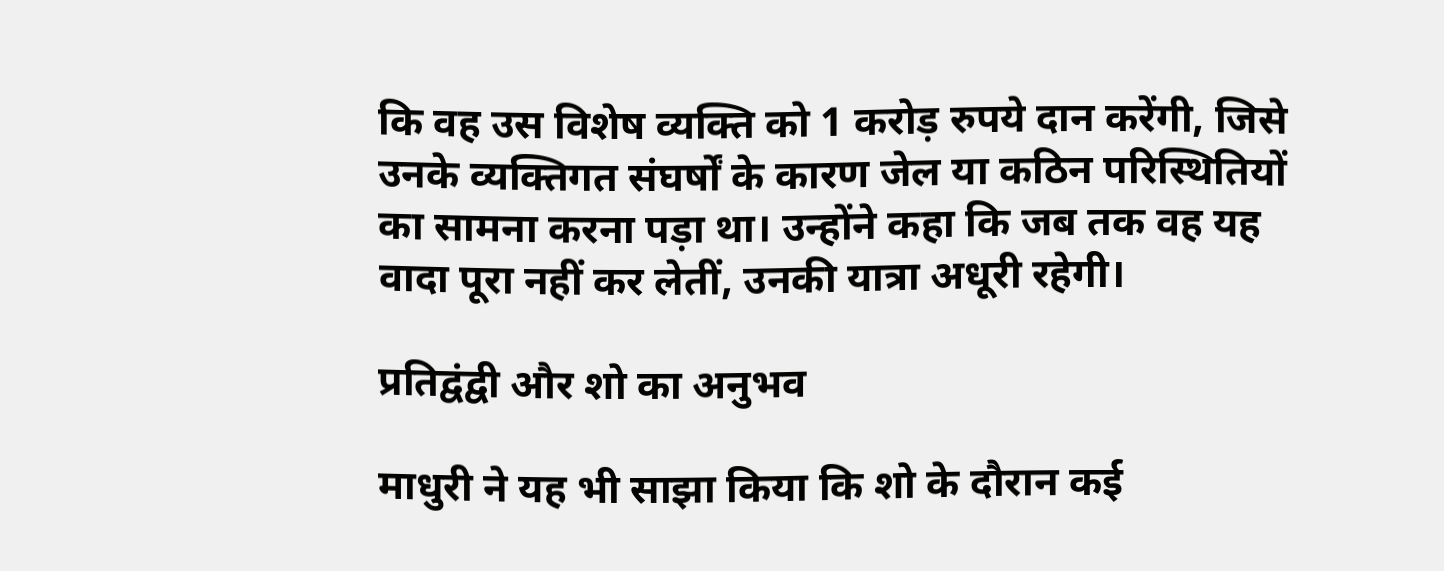कि वह उस विशेष व्यक्ति को 1 करोड़ रुपये दान करेंगी, जिसे उनके व्यक्तिगत संघर्षों के कारण जेल या कठिन परिस्थितियों का सामना करना पड़ा था। उन्होंने कहा कि जब तक वह यह वादा पूरा नहीं कर लेतीं, उनकी यात्रा अधूरी रहेगी।

प्रतिद्वंद्वी और शो का अनुभव

माधुरी ने यह भी साझा किया कि शो के दौरान कई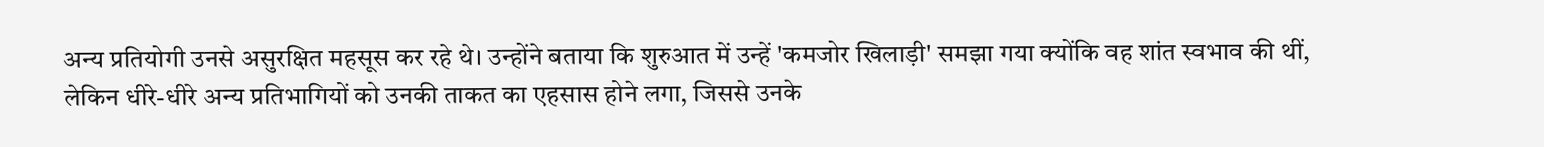अन्य प्रतियोगी उनसे असुरक्षित महसूस कर रहे थे। उन्होंने बताया कि शुरुआत में उन्हें 'कमजोर खिलाड़ी' समझा गया क्योंकि वह शांत स्वभाव की थीं, लेकिन धीरे-धीरे अन्य प्रतिभागियों को उनकी ताकत का एहसास होने लगा, जिससे उनके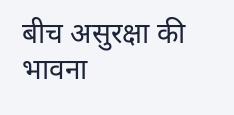बीच असुरक्षा की भावना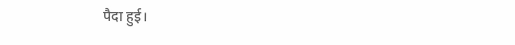पैदा हुई।